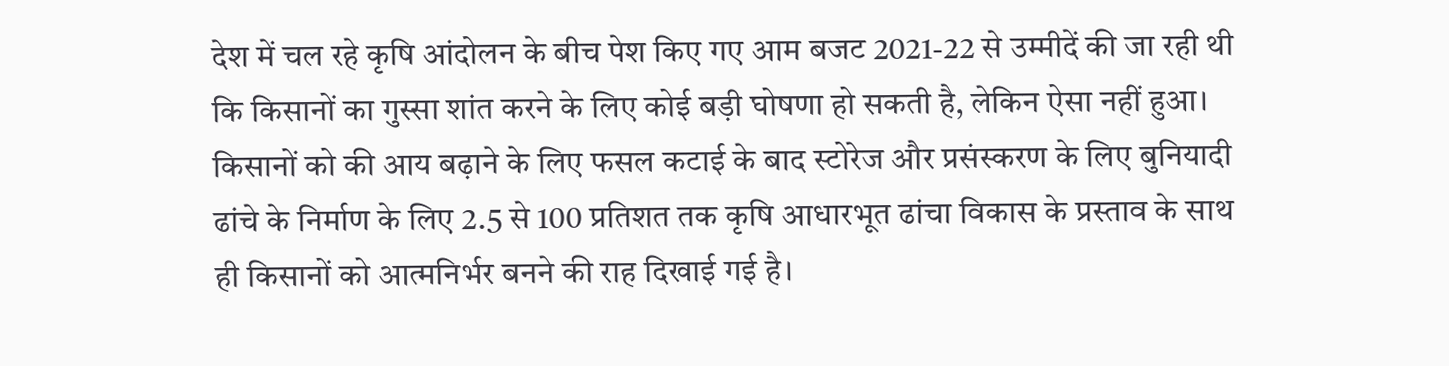देश में चल रहे कृषि आंदोलन के बीच पेश किए गए आम बजट 2021-22 से उम्मीदें की जा रही थी कि किसानों का गुस्सा शांत करने के लिए कोई बड़ी घोषणा हो सकती है, लेकिन ऐसा नहीं हुआ। किसानों को की आय बढ़ाने के लिए फसल कटाई के बाद स्टोरेज और प्रसंस्करण के लिए बुनियादी ढांचे के निर्माण के लिए 2.5 से 100 प्रतिशत तक कृषि आधारभूत ढांचा विकास के प्रस्ताव के साथ ही किसानों को आत्मनिर्भर बनने की राह दिखाई गई है।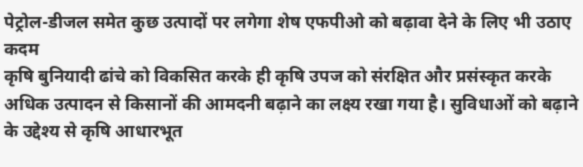पेट्रोल-डीजल समेत कुछ उत्पादों पर लगेगा शेष एफपीओ को बढ़ावा देने के लिए भी उठाए कदम
कृषि बुनियादी ढांचे को विकसित करके ही कृषि उपज को संरक्षित और प्रसंस्कृत करके अधिक उत्पादन से किसानों की आमदनी बढ़ाने का लक्ष्य रखा गया है। सुविधाओं को बढ़ाने के उद्देश्य से कृषि आधारभूत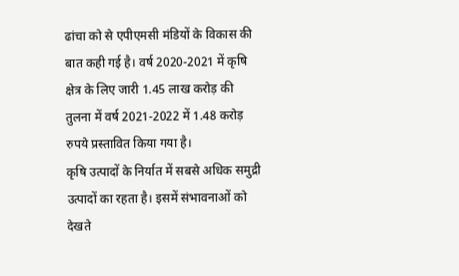ढांचा को से एपीएमसी मंडियों के विकास की बात कही गई है। वर्ष 2020-2021 में कृषि क्षेत्र के लिए जारी 1.45 लाख करोड़ की तुलना में वर्ष 2021-2022 में 1.48 करोड़ रुपये प्रस्तावित किया गया है।
कृषि उत्पादों के निर्यात में सबसे अधिक समुद्री उत्पादों का रहता है। इसमें संभावनाओं को देखते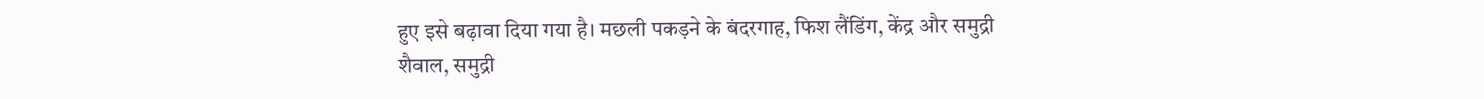हुए इसे बढ़ावा दिया गया है। मछली पकड़ने के बंदरगाह, फिश लैंडिंग, केंद्र और समुद्री शैवाल, समुद्री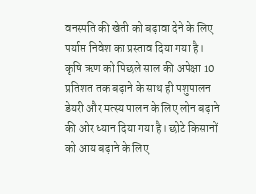वनस्पति की खेती को बढ़ावा देने के लिए पर्याप्त निवेश का प्रस्ताव दिया गया है।
कृषि ऋण को पिछले साल की अपेक्षा 10 प्रतिशत तक बढ़ाने के साथ ही पशुपालन डेयरी और मत्स्य पालन के लिए लोन बढ़ाने की ओर ध्यान दिया गया है। छोटे किसानों को आय बढ़ाने के लिए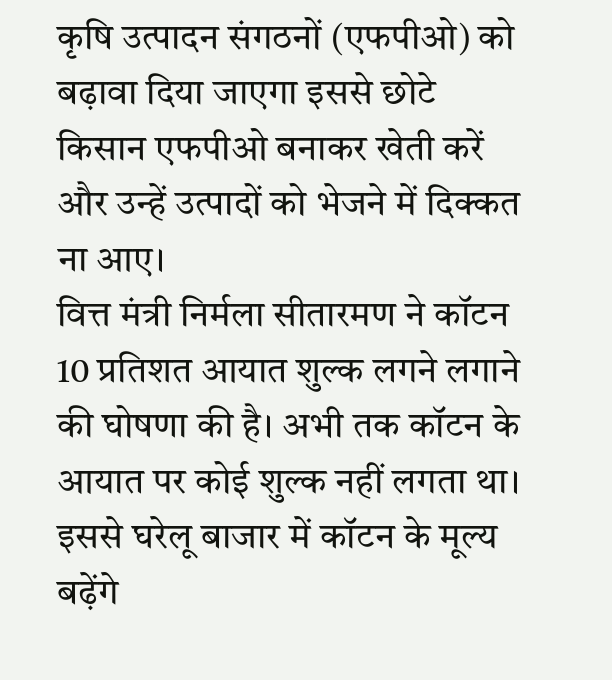कृषि उत्पादन संगठनों (एफपीओ) को बढ़ावा दिया जाएगा इससे छोटे किसान एफपीओ बनाकर खेती करें और उन्हें उत्पादों को भेजने में दिक्कत ना आए।
वित्त मंत्री निर्मला सीतारमण ने कॉटन 10 प्रतिशत आयात शुल्क लगने लगाने की घोषणा की है। अभी तक कॉटन के आयात पर कोई शुल्क नहीं लगता था। इससे घरेलू बाजार में कॉटन के मूल्य बढ़ेंगे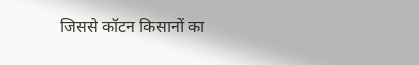जिससे कॉटन किसानों का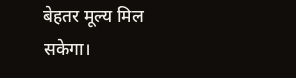बेहतर मूल्य मिल सकेगा।